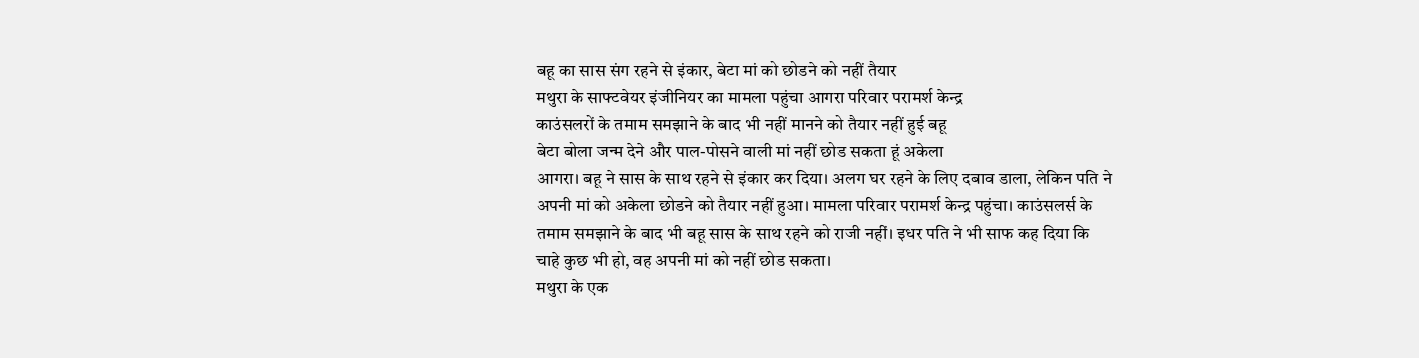बहू का सास संग रहने से इंकार, बेटा मां को छोडने को नहीं तैयार
मथुरा के साफ्टवेयर इंजीनियर का मामला पहुंचा आगरा परिवार परामर्श केन्द्र
काउंसलरों के तमाम समझाने के बाद भी नहीं मानने को तैयार नहीं हुई बहू
बेटा बोला जन्म देने और पाल-पोसने वाली मां नहीं छोड सकता हूं अकेला
आगरा। बहू ने सास के साथ रहने से इंकार कर दिया। अलग घर रहने के लिए दबाव डाला, लेकिन पति ने अपनी मां को अकेला छोडने को तैयार नहीं हुआ। मामला परिवार परामर्श केन्द्र पहुंचा। काउंसलर्स के तमाम समझाने के बाद भी बहू सास के साथ रहने को राजी नहीं। इधर पति ने भी साफ कह दिया कि चाहे कुछ भी हो, वह अपनी मां को नहीं छोड सकता।
मथुरा के एक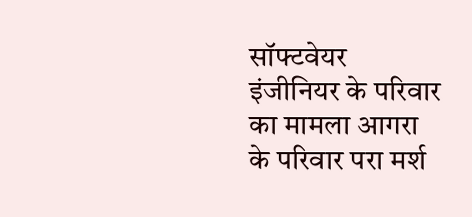सॉफ्टवेयर इंजीनियर के परिवार का मामला आगरा के परिवार परा मर्श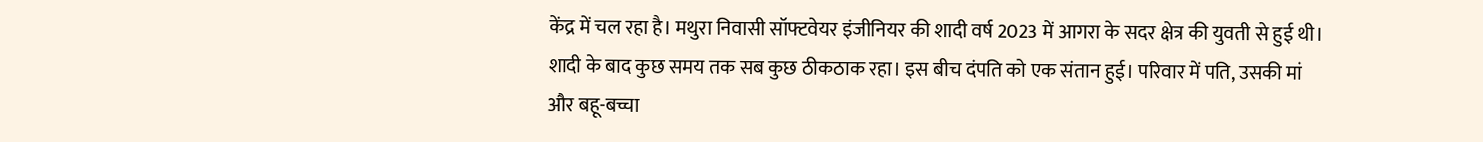केंद्र में चल रहा है। मथुरा निवासी सॉफ्टवेयर इंजीनियर की शादी वर्ष 2023 में आगरा के सदर क्षेत्र की युवती से हुई थी। शादी के बाद कुछ समय तक सब कुछ ठीकठाक रहा। इस बीच दंपति को एक संतान हुई। परिवार में पति, उसकी मां और बहू-बच्चा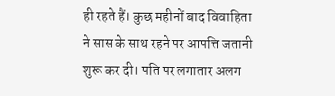ही रहते हैं। कुछ महीनों बाद विवाहिता ने सास के साथ रहने पर आपत्ति जतानी शुरू कर दी। पति पर लगातार अलग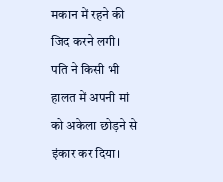मकान में रहने की जिद करने लगी। पति ने किसी भी हालत में अपनी मां को अकेला छोड़ने से इंकार कर दिया।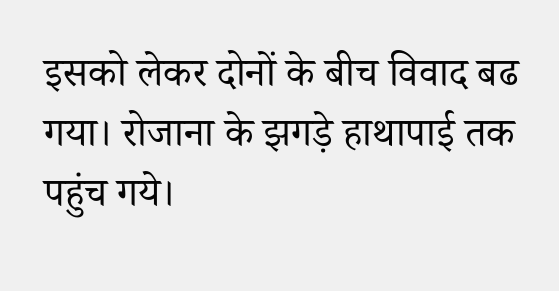इसको लेकर दोनों के बीच विवाद बढ गया। रोजाना के झगड़े हाथापाई तक पहुंच गये।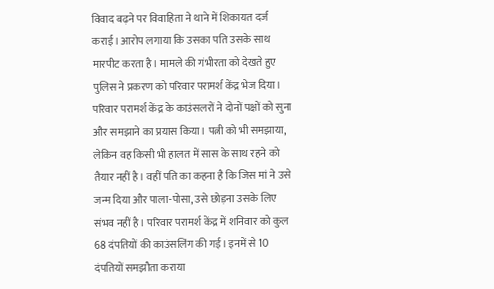विवाद बढ़ने पर विवाहिता ने थाने में शिकायत दर्ज कराई। आरोप लगाया कि उसका पति उसके साथ मारपीट करता है। मामले की गंभीरता को देखते हुए पुलिस ने प्रकरण को परिवार परामर्श केंद्र भेज दिया। परिवार परामर्श केंद्र के काउंसलरों ने दोनों पक्षों को सुना और समझाने का प्रयास किया। पत्नी को भी समझाया, लेकिन वह किसी भी हालत में सास के साथ रहने को तैयार नहीं है। वहीं पति का कहना है कि जिस मां ने उसे जन्म दिया और पाला-पोसा, उसे छोड़ना उसके लिए संभव नहीं है। परिवार परामर्श केंद्र में शनिवार को कुल 68 दंपतियों की काउंसलिंग की गई। इनमें से 10 दंपतियों समझौता कराया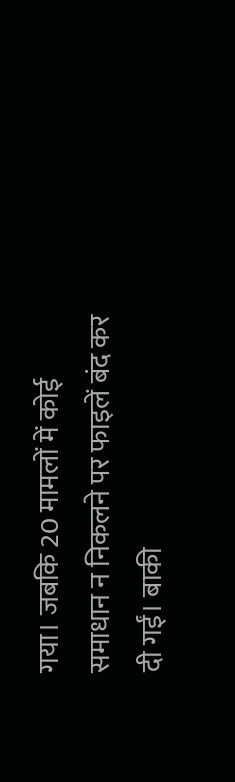गया। जबकि 20 मामलों में कोई समाधान न निकलने पर फाइलें बंद कर दी गईं। बाकी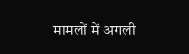मामलों में अगली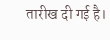तारीख दी गई है।